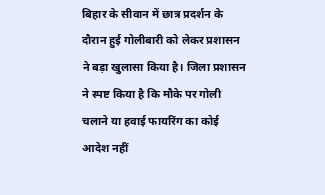बिहार के सीवान में छात्र प्रदर्शन के दौरान हुई गोलीबारी को लेकर प्रशासन ने बड़ा खुलासा किया है। जिला प्रशासन ने स्पष्ट किया है कि मौके पर गोली चलाने या हवाई फायरिंग का कोई आदेश नहीं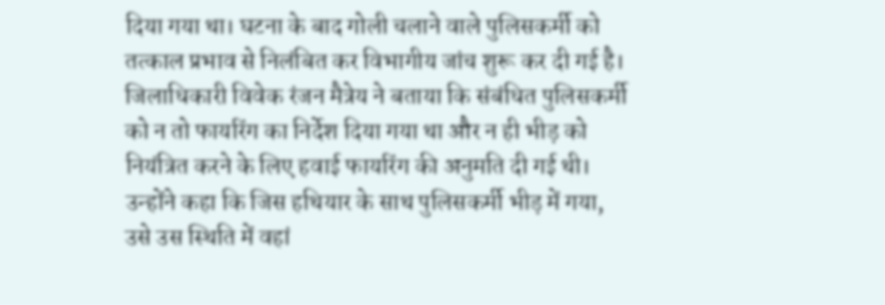दिया गया था। घटना के बाद गोली चलाने वाले पुलिसकर्मी को तत्काल प्रभाव से निलंबित कर विभागीय जांच शुरू कर दी गई है।
जिलाधिकारी विवेक रंजन मैत्रेय ने बताया कि संबंधित पुलिसकर्मी को न तो फायरिंग का निर्देश दिया गया था और न ही भीड़ को नियंत्रित करने के लिए हवाई फायरिंग की अनुमति दी गई थी। उन्होंने कहा कि जिस हथियार के साथ पुलिसकर्मी भीड़ में गया, उसे उस स्थिति में वहां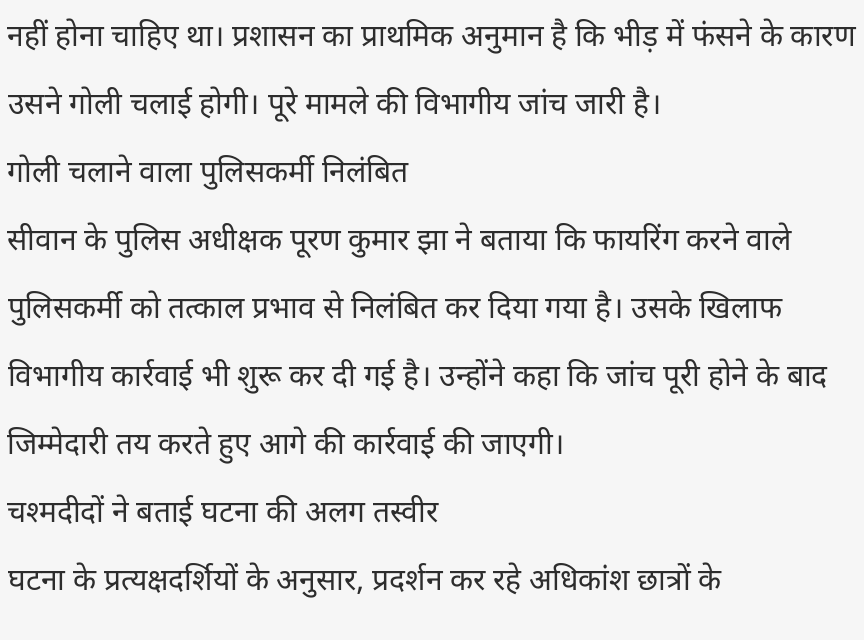नहीं होना चाहिए था। प्रशासन का प्राथमिक अनुमान है कि भीड़ में फंसने के कारण उसने गोली चलाई होगी। पूरे मामले की विभागीय जांच जारी है।
गोली चलाने वाला पुलिसकर्मी निलंबित
सीवान के पुलिस अधीक्षक पूरण कुमार झा ने बताया कि फायरिंग करने वाले पुलिसकर्मी को तत्काल प्रभाव से निलंबित कर दिया गया है। उसके खिलाफ विभागीय कार्रवाई भी शुरू कर दी गई है। उन्होंने कहा कि जांच पूरी होने के बाद जिम्मेदारी तय करते हुए आगे की कार्रवाई की जाएगी।
चश्मदीदों ने बताई घटना की अलग तस्वीर
घटना के प्रत्यक्षदर्शियों के अनुसार, प्रदर्शन कर रहे अधिकांश छात्रों के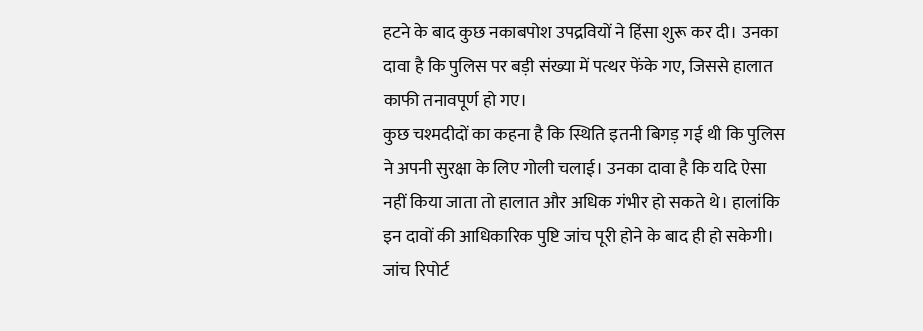हटने के बाद कुछ नकाबपोश उपद्रवियों ने हिंसा शुरू कर दी। उनका दावा है कि पुलिस पर बड़ी संख्या में पत्थर फेंके गए, जिससे हालात काफी तनावपूर्ण हो गए।
कुछ चश्मदीदों का कहना है कि स्थिति इतनी बिगड़ गई थी कि पुलिस ने अपनी सुरक्षा के लिए गोली चलाई। उनका दावा है कि यदि ऐसा नहीं किया जाता तो हालात और अधिक गंभीर हो सकते थे। हालांकि इन दावों की आधिकारिक पुष्टि जांच पूरी होने के बाद ही हो सकेगी।
जांच रिपोर्ट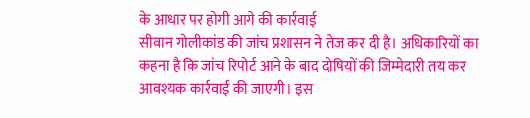के आधार पर होगी आगे की कार्रवाई
सीवान गोलीकांड की जांच प्रशासन ने तेज कर दी है। अधिकारियों का कहना है कि जांच रिपोर्ट आने के बाद दोषियों की जिम्मेदारी तय कर आवश्यक कार्रवाई की जाएगी। इस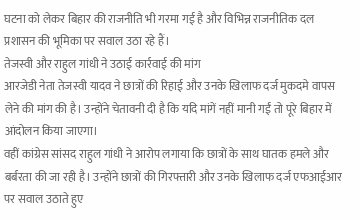घटना को लेकर बिहार की राजनीति भी गरमा गई है और विभिन्न राजनीतिक दल प्रशासन की भूमिका पर सवाल उठा रहे हैं।
तेजस्वी और राहुल गांधी ने उठाई कार्रवाई की मांग
आरजेडी नेता तेजस्वी यादव ने छात्रों की रिहाई और उनके खिलाफ दर्ज मुकदमे वापस लेने की मांग की है। उन्होंने चेतावनी दी है कि यदि मांगें नहीं मानी गईं तो पूरे बिहार में आंदोलन किया जाएगा।
वहीं कांग्रेस सांसद राहुल गांधी ने आरोप लगाया कि छात्रों के साथ घातक हमले और बर्बरता की जा रही है। उन्होंने छात्रों की गिरफ्तारी और उनके खिलाफ दर्ज एफआईआर पर सवाल उठाते हुए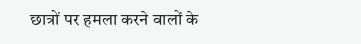छात्रों पर हमला करने वालों के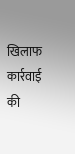खिलाफ कार्रवाई की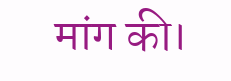मांग की।